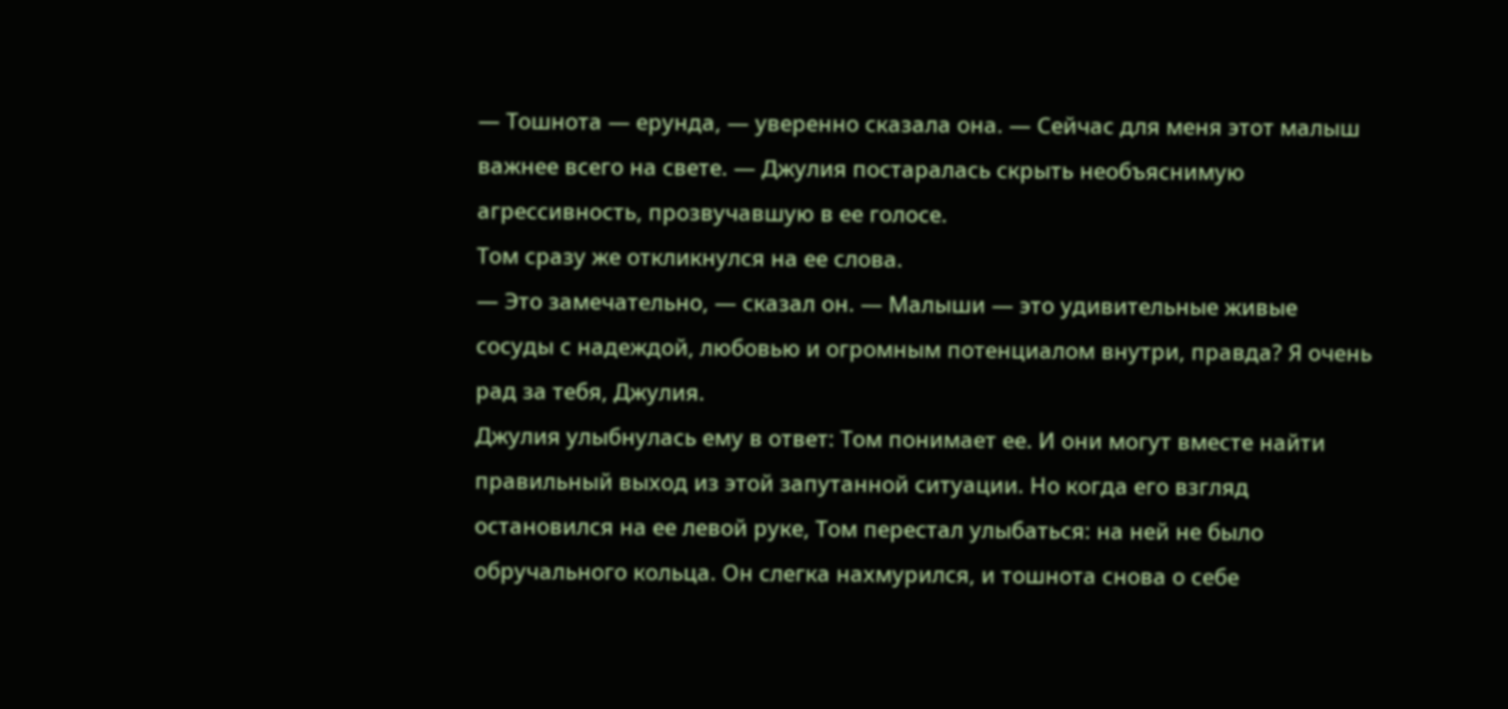— Тошнота — ерунда, — уверенно сказала она. — Сейчас для меня этот малыш важнее всего на свете. — Джулия постаралась скрыть необъяснимую агрессивность, прозвучавшую в ее голосе.
Том сразу же откликнулся на ее слова.
— Это замечательно, — сказал он. — Малыши — это удивительные живые сосуды с надеждой, любовью и огромным потенциалом внутри, правда? Я очень рад за тебя, Джулия.
Джулия улыбнулась ему в ответ: Том понимает ее. И они могут вместе найти правильный выход из этой запутанной ситуации. Но когда его взгляд остановился на ее левой руке, Том перестал улыбаться: на ней не было обручального кольца. Он слегка нахмурился, и тошнота снова о себе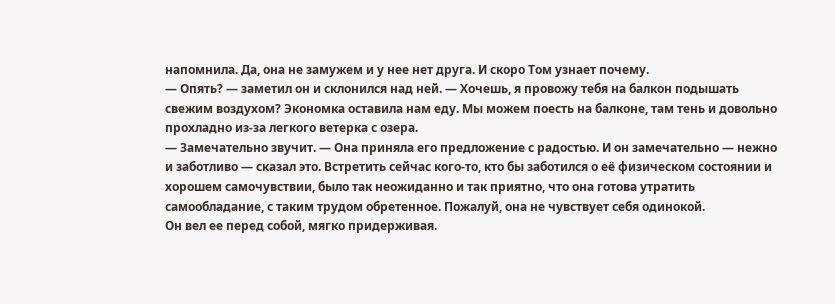напомнила. Да, она не замужем и у нее нет друга. И скоро Том узнает почему.
— Опять? — заметил он и склонился над ней. — Хочешь, я провожу тебя на балкон подышать свежим воздухом? Экономка оставила нам еду. Мы можем поесть на балконе, там тень и довольно прохладно из-за легкого ветерка с озера.
— Замечательно звучит. — Она приняла его предложение с радостью. И он замечательно — нежно и заботливо — сказал это. Встретить сейчас кого-то, кто бы заботился о её физическом состоянии и хорошем самочувствии, было так неожиданно и так приятно, что она готова утратить самообладание, с таким трудом обретенное. Пожалуй, она не чувствует себя одинокой.
Он вел ее перед собой, мягко придерживая.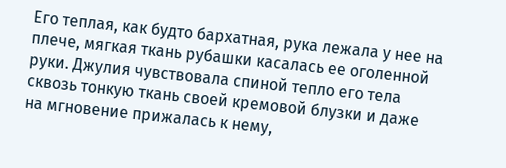Его теплая, как будто бархатная, рука лежала у нее на плече, мягкая ткань рубашки касалась ее оголенной руки. Джулия чувствовала спиной тепло его тела сквозь тонкую ткань своей кремовой блузки и даже на мгновение прижалась к нему,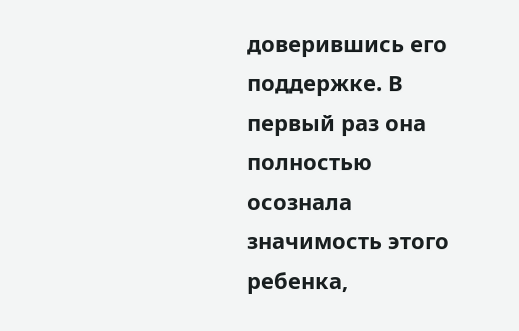доверившись его поддержке. В первый раз она полностью осознала значимость этого ребенка,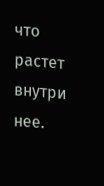что растет внутри нее.